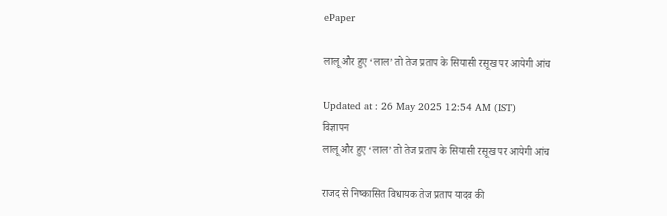ePaper

लालू और हुए ‘लाल’ तो तेज प्रताप के सियासी रसूख पर आयेगी आंच

Updated at : 26 May 2025 12:54 AM (IST)
विज्ञापन
लालू और हुए ‘लाल’ तो तेज प्रताप के सियासी रसूख पर आयेगी आंच

राजद से निष्कासित विधायक तेज प्रताप यादव की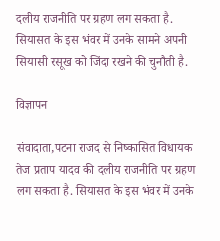दलीय राजनीति पर ग्रहण लग सकता है. सियासत के इस भंवर में उनके सामने अपनी सियासी रसूख को जिंदा रखने की चुनौती है.

विज्ञापन

संवादाता,पटना राजद से निष्कासित विधायक तेज प्रताप यादव की दलीय राजनीति पर ग्रहण लग सकता है. सियासत के इस भंवर में उनके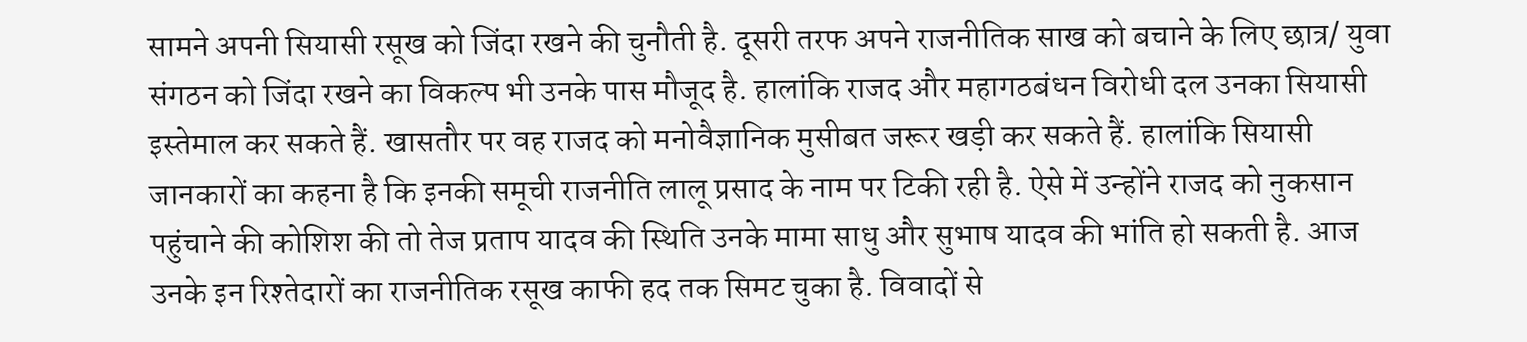सामने अपनी सियासी रसूख को जिंदा रखने की चुनौती है. दूसरी तरफ अपने राजनीतिक साख को बचाने के लिए छात्र/ युवा संगठन को जिंदा रखने का विकल्प भी उनके पास मौजूद है. हालांकि राजद और महागठबंधन विरोधी दल उनका सियासी इस्तेमाल कर सकते हैं. खासतौर पर वह राजद को मनोवैज्ञानिक मुसीबत जरूर खड़ी कर सकते हैं. हालांकि सियासी जानकारों का कहना है कि इनकी समूची राजनीति लालू प्रसाद के नाम पर टिकी रही है. ऐसे में उन्होंने राजद को नुकसान पहुंचाने की कोशिश की तो तेज प्रताप यादव की स्थिति उनके मामा साधु और सुभाष यादव की भांति हो सकती है. आज उनके इन रिश्तेदारों का राजनीतिक रसूख काफी हद तक सिमट चुका है. विवादों से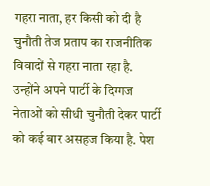गहरा नाता, हर किसी को दी है चुनौती तेज प्रताप का राजनीतिक विवादों से गहरा नाता रहा है. उन्होंने अपने पार्टी के दिग्गज नेताओं को सीधी चुनौती देकर पार्टी को कई बार असहज किया है. पेश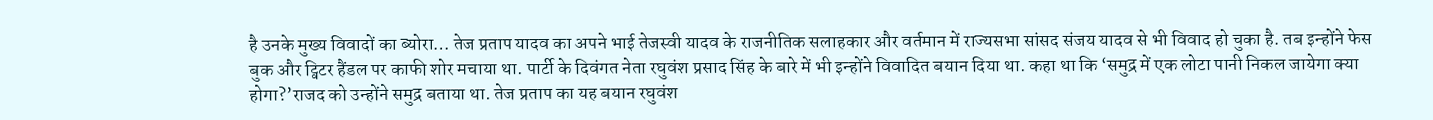है उनके मुख्य विवादों का ब्योरा… तेज प्रताप यादव का अपने भाई तेजस्वी यादव के राजनीतिक सलाहकार और वर्तमान में राज्यसभा सांसद संजय यादव से भी विवाद हो चुका है. तब इन्होंने फेस बुक और ट्विटर हैंडल पर काफी शोर मचाया था. पार्टी के दिवंगत नेता रघुवंश प्रसाद सिंह के बारे में भी इन्होंने विवादित बयान दिया था. कहा था कि ‘समुद्र में एक लोटा पानी निकल जायेगा क्या होगा?’राजद को उन्होंने समुद्र बताया था. तेज प्रताप का यह बयान रघुवंश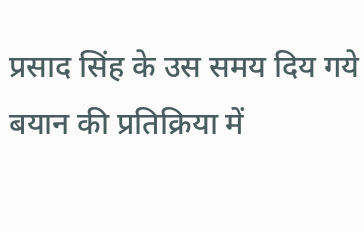प्रसाद सिंह के उस समय दिय गये बयान की प्रतिक्रिया में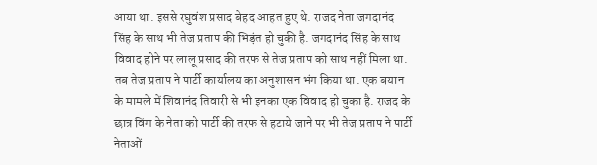आया था. इससे रघुवंश प्रसाद बेहद आहत हुए थे. राजद नेता जगदानंद सिंह के साथ भी तेज प्रताप की भिड़ंत हो चुकी है. जगदानंद सिंह के साथ विवाद होने पर लालू प्रसाद की तरफ से तेज प्रताप को साथ नहीं मिला था. तब तेज प्रताप ने पार्टी कार्यालय का अनुशासन भंग किया था. एक बयान के मामले में शिवानंद तिवारी से भी इनका एक विवाद हो चुका है. राजद के छात्र विंग के नेता को पार्टी की तरफ से हटाये जाने पर भी तेज प्रताप ने पार्टी नेताओं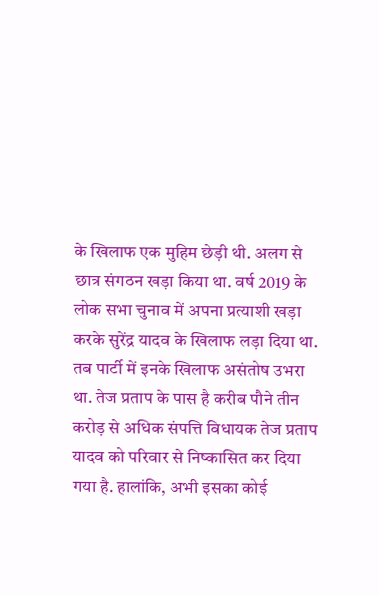के खिलाफ एक मुहिम छेड़ी थी. अलग से छात्र संगठन खड़ा किया था. वर्ष 2019 के लोक सभा चुनाव में अपना प्रत्याशी खड़ा करके सुरेंद्र यादव के खिलाफ लड़ा दिया था. तब पार्टी में इनके खिलाफ असंतोष उभरा था. तेज प्रताप के पास है करीब पौने तीन करोड़ से अधिक संपत्ति विधायक तेज प्रताप यादव को परिवार से निष्कासित कर दिया गया है. हालांकि, अभी इसका कोई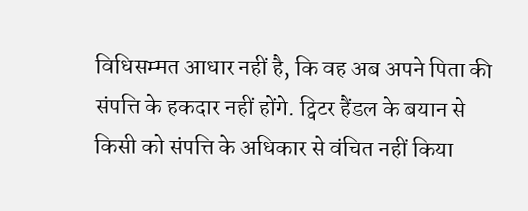विधिसम्मत आधार नहीं है, कि वह अब अपने पिता की संपत्ति के हकदार नहीं होंगे. ट्विटर हैंडल के बयान से किसी को संपत्ति के अधिकार से वंचित नहीं किया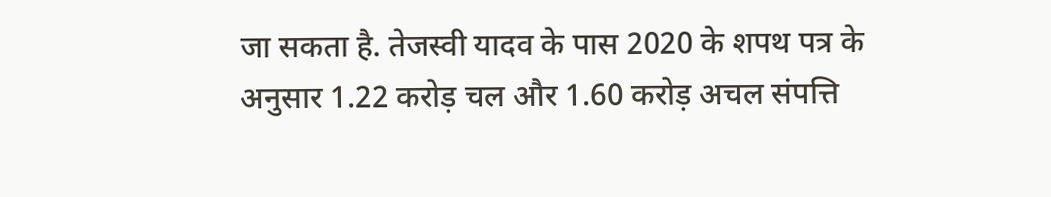जा सकता है. तेजस्वी यादव के पास 2020 के शपथ पत्र के अनुसार 1.22 करोड़ चल और 1.60 करोड़ अचल संपत्ति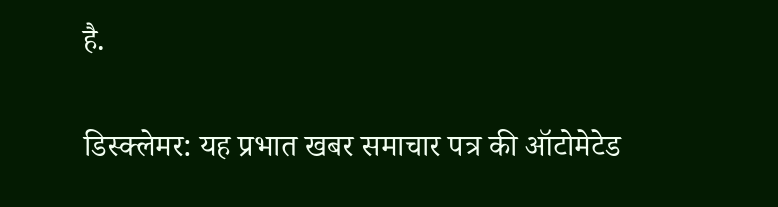है.

डिस्क्लेमर: यह प्रभात खबर समाचार पत्र की ऑटोमेटेड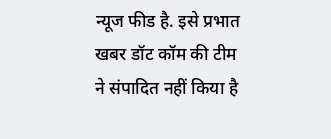न्यूज फीड है. इसे प्रभात खबर डॉट कॉम की टीम ने संपादित नहीं किया है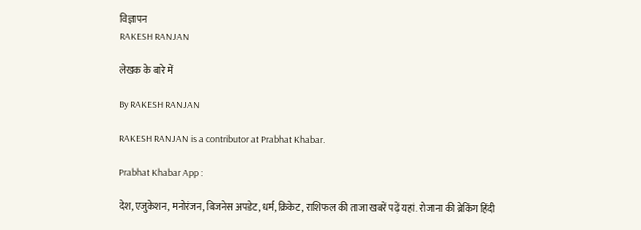विज्ञापन
RAKESH RANJAN

लेखक के बारे में

By RAKESH RANJAN

RAKESH RANJAN is a contributor at Prabhat Khabar.

Prabhat Khabar App :

देश, एजुकेशन, मनोरंजन, बिजनेस अपडेट, धर्म, क्रिकेट, राशिफल की ताजा खबरें पढ़ें यहां. रोजाना की ब्रेकिंग हिंदी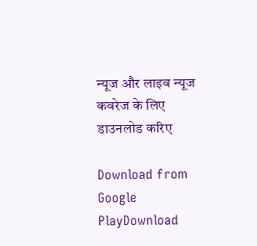न्यूज और लाइव न्यूज कवरेज के लिए डाउनलोड करिए

Download from Google PlayDownload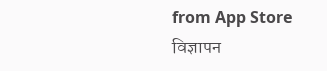from App Store
विज्ञापन